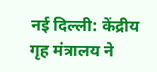नई दिल्ली: केंद्रीय गृह मंत्रालय ने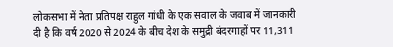लोकसभा में नेता प्रतिपक्ष राहुल गांधी के एक सवाल के जवाब में जानकारी दी है कि वर्ष 2020 से 2024 के बीच देश के समुद्री बंदरगाहों पर 11,311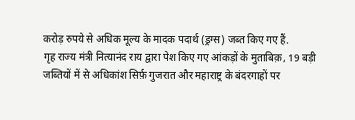करोड़ रुपये से अधिक मूल्य के मादक पदार्थ (ड्रग्स) जब्त किए गए हैं.
गृह राज्य मंत्री नित्यानंद राय द्वारा पेश किए गए आंकड़ों के मुताबिक़, 19 बड़ी जब्तियों में से अधिकांश सिर्फ़ गुजरात और महाराष्ट्र के बंदरगाहों पर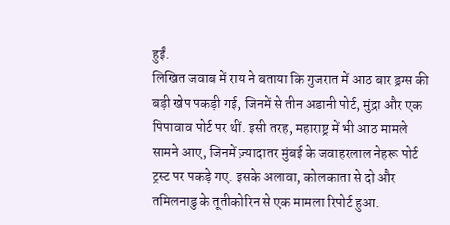हुईं.
लिखित जवाब में राय ने बताया कि गुजरात में आठ बार ड्रग्स की बड़ी खेप पकड़ी गई, जिनमें से तीन अडानी पोर्ट, मुंद्रा और एक पिपावाव पोर्ट पर थीं. इसी तरह, महाराष्ट्र में भी आठ मामले सामने आए, जिनमें ज़्यादातर मुंबई के जवाहरलाल नेहरू पोर्ट ट्रस्ट पर पकड़े गए. इसके अलावा, कोलकाता से दो और तमिलनाडु के तूतीकोरिन से एक मामला रिपोर्ट हुआ.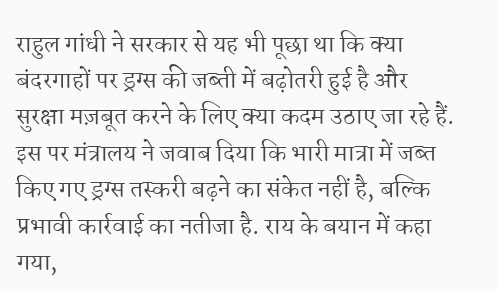राहुल गांधी ने सरकार से यह भी पूछा था कि क्या बंदरगाहों पर ड्रग्स की जब्ती में बढ़ोतरी हुई है और सुरक्षा मज़बूत करने के लिए क्या कदम उठाए जा रहे हैं.
इस पर मंत्रालय ने जवाब दिया कि भारी मात्रा में जब्त किए गए ड्रग्स तस्करी बढ़ने का संकेत नहीं है, बल्कि प्रभावी कार्रवाई का नतीजा है. राय के बयान में कहा गया,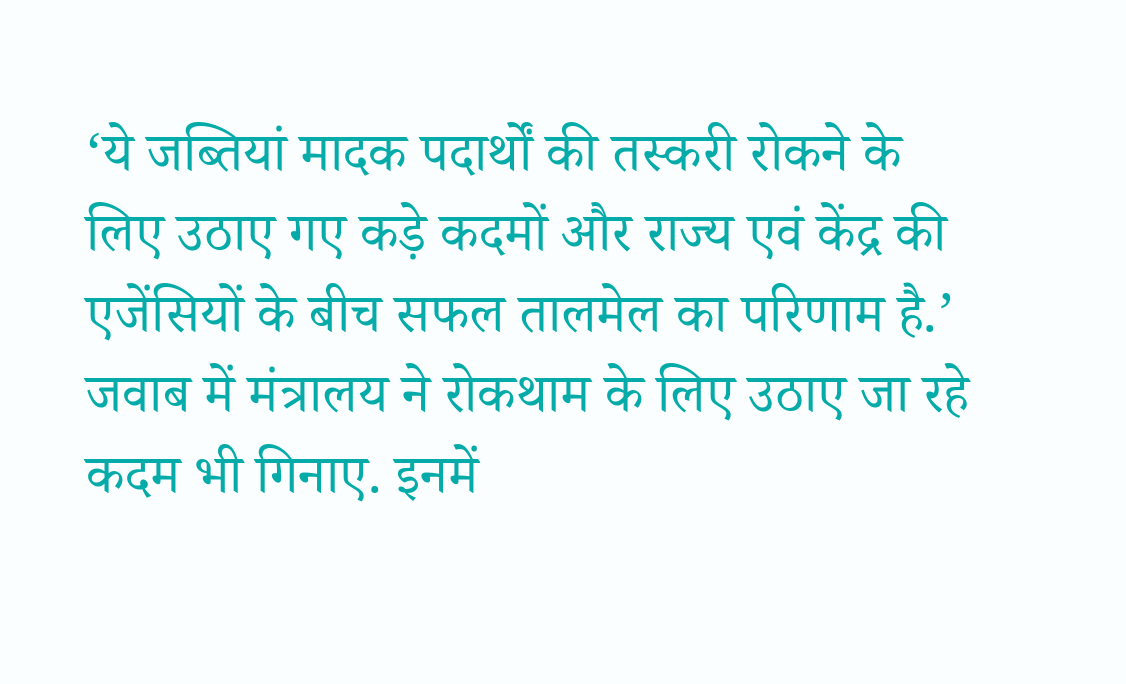‘ये जब्तियां मादक पदार्थों की तस्करी रोकने के लिए उठाए गए कड़े कदमों और राज्य एवं केंद्र की एजेंसियों के बीच सफल तालमेल का परिणाम है.’
जवाब में मंत्रालय ने रोकथाम के लिए उठाए जा रहे कदम भी गिनाए. इनमें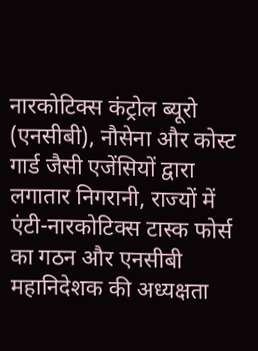नारकोटिक्स कंट्रोल ब्यूरो (एनसीबी), नौसेना और कोस्ट गार्ड जैसी एजेंसियों द्वारा लगातार निगरानी, राज्यों में एंटी-नारकोटिक्स टास्क फोर्स का गठन और एनसीबी महानिदेशक की अध्यक्षता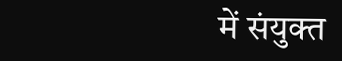में संयुक्त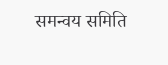समन्वय समिति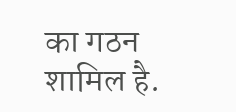का गठन शामिल है.